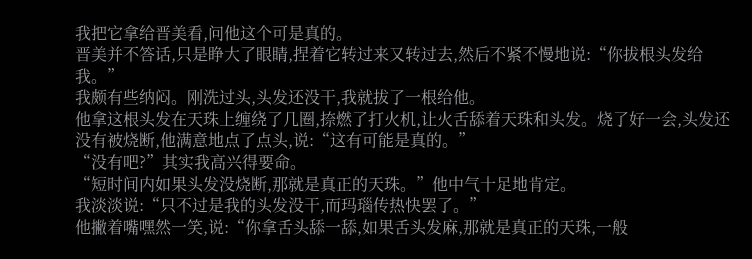我把它拿给晋美看,问他这个可是真的。
晋美并不答话,只是睁大了眼睛,捏着它转过来又转过去,然后不紧不慢地说:“你拔根头发给我。”
我颇有些纳闷。刚洗过头,头发还没干,我就拔了一根给他。
他拿这根头发在天珠上缠绕了几圈,捺燃了打火机,让火舌舔着天珠和头发。烧了好一会,头发还没有被烧断,他满意地点了点头,说:“这有可能是真的。”
“没有吧?”其实我高兴得要命。
“短时间内如果头发没烧断,那就是真正的天珠。”他中气十足地肯定。
我淡淡说:“只不过是我的头发没干,而玛瑙传热快罢了。”
他撇着嘴嘿然一笑,说:“你拿舌头舔一舔,如果舌头发麻,那就是真正的天珠,一般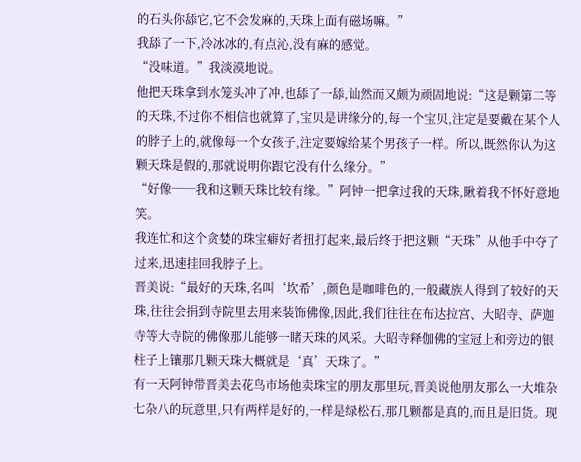的石头你舔它,它不会发麻的,天珠上面有磁场嘛。”
我舔了一下,冷冰冰的,有点沁,没有麻的感觉。
“没味道。”我淡漠地说。
他把天珠拿到水笼头冲了冲,也舔了一舔,讪然而又颇为顽固地说:“这是颗第二等的天珠,不过你不相信也就算了,宝贝是讲缘分的,每一个宝贝,注定是要戴在某个人的脖子上的,就像每一个女孩子,注定要嫁给某个男孩子一样。所以,既然你认为这颗天珠是假的,那就说明你跟它没有什么缘分。”
“好像──我和这颗天珠比较有缘。”阿钟一把拿过我的天珠,瞅着我不怀好意地笑。
我连忙和这个贪婪的珠宝癖好者扭打起来,最后终于把这颗“天珠”从他手中夺了过来,迅速挂回我脖子上。
晋美说:“最好的天珠,名叫‘坎希’,颜色是咖啡色的,一般藏族人得到了较好的天
珠,往往会捐到寺院里去用来装饰佛像,因此,我们往往在布达拉宫、大昭寺、萨迦寺等大寺院的佛像那儿能够一睹天珠的风采。大昭寺释伽佛的宝冠上和旁边的银柱子上镶那几颗天珠大概就是‘真’天珠了。”
有一天阿钟带晋美去花鸟市场他卖珠宝的朋友那里玩,晋美说他朋友那么一大堆杂七杂八的玩意里,只有两样是好的,一样是绿松石,那几颗都是真的,而且是旧货。现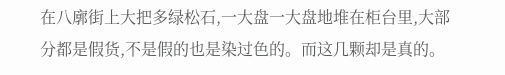在八廓街上大把多绿松石,一大盘一大盘地堆在柜台里,大部分都是假货,不是假的也是染过色的。而这几颗却是真的。